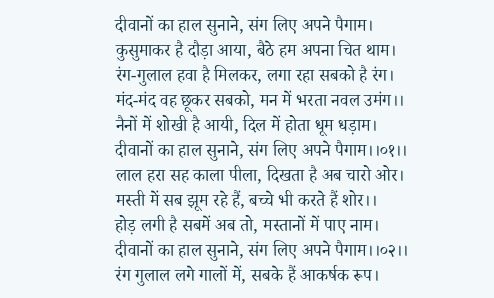दीवानों का हाल सुनाने, संग लिए अपने पैगाम।
कुसुमाकर है दौड़ा आया, बैठे हम अपना चित थाम।
रंग-गुलाल हवा है मिलकर, लगा रहा सबको है रंग।
मंद-मंद वह छूकर सबको, मन में भरता नवल उमंग।।
नैनों में शोखी है आयी, दिल में होता धूम धड़ाम।
दीवानों का हाल सुनाने, संग लिए अपने पैगाम।।०१।।
लाल हरा सह काला पीला, दिखता है अब चारो ओर।
मस्ती में सब झूम रहे हैं, बच्चे भी करते हैं शोर।।
होड़ लगी है सबमें अब तो, मस्तानों में पाए नाम।
दीवानों का हाल सुनाने, संग लिए अपने पैगाम।।०२।।
रंग गुलाल लगे गालों में, सबके हैं आकर्षक रूप।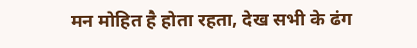मन मोहित है होता रहता, देख सभी के ढंग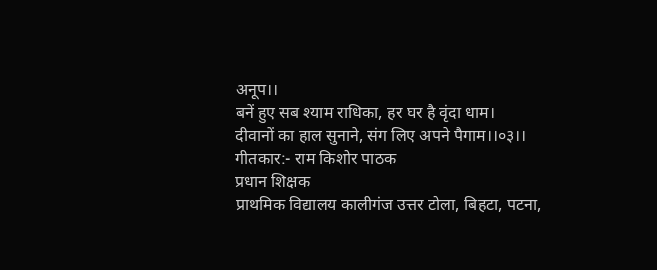अनूप।।
बनें हुए सब श्याम राधिका, हर घर है वृंदा धाम।
दीवानों का हाल सुनाने, संग लिए अपने पैगाम।।०३।।
गीतकार:- राम किशोर पाठक
प्रधान शिक्षक
प्राथमिक विद्यालय कालीगंज उत्तर टोला, बिहटा, पटना,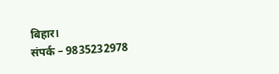बिहार।
संपर्क – 9835232978